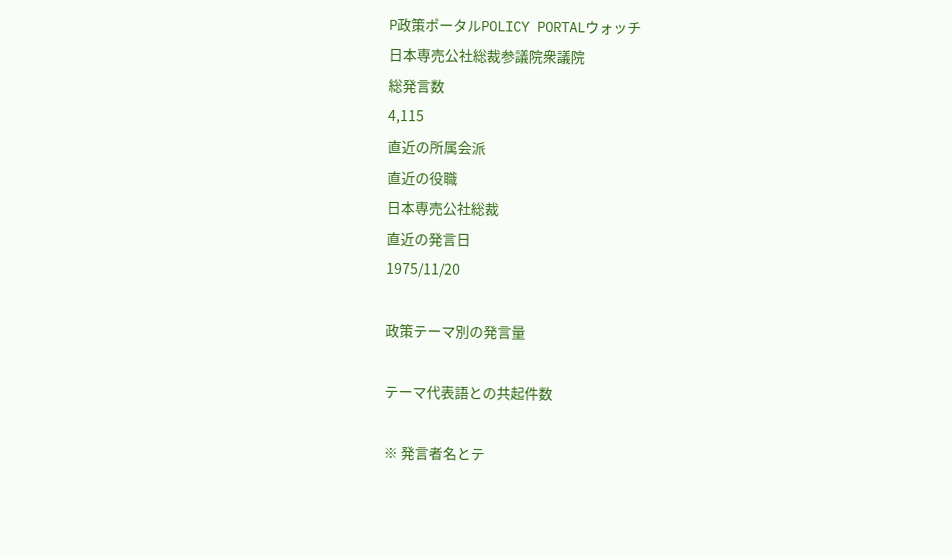P政策ポータルPOLICY PORTALウォッチ
日本専売公社総裁参議院衆議院
総発言数
4,115
直近の所属会派
直近の役職
日本専売公社総裁
直近の発言日
1975/11/20

政策テーマ別の発言量

テーマ代表語との共起件数

※ 発言者名とテ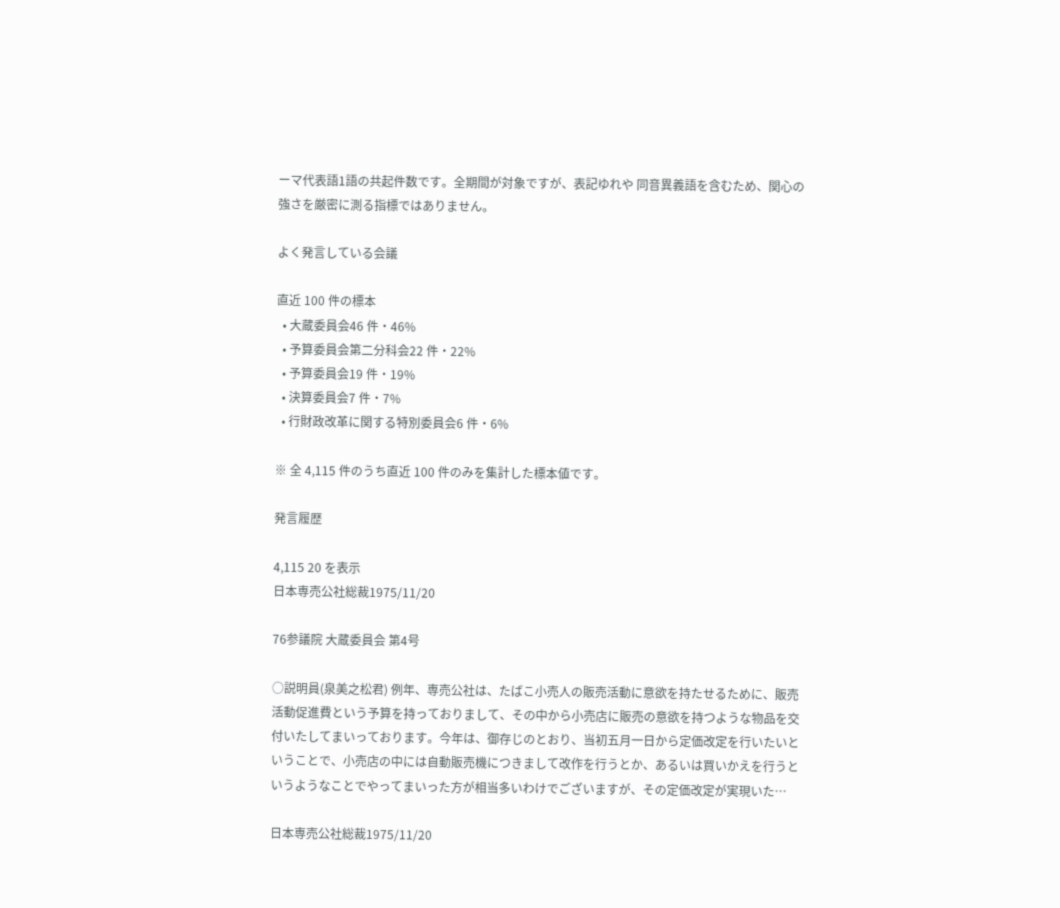ーマ代表語1語の共起件数です。全期間が対象ですが、表記ゆれや 同音異義語を含むため、関心の強さを厳密に測る指標ではありません。

よく発言している会議

直近 100 件の標本
  • 大蔵委員会46 件・46%
  • 予算委員会第二分科会22 件・22%
  • 予算委員会19 件・19%
  • 決算委員会7 件・7%
  • 行財政改革に関する特別委員会6 件・6%

※ 全 4,115 件のうち直近 100 件のみを集計した標本値です。

発言履歴

4,115 20 を表示
日本専売公社総裁1975/11/20

76参議院 大蔵委員会 第4号

○説明員(泉美之松君) 例年、専売公社は、たばこ小売人の販売活動に意欲を持たせるために、販売活動促進費という予算を持っておりまして、その中から小売店に販売の意欲を持つような物品を交付いたしてまいっております。今年は、御存じのとおり、当初五月一日から定価改定を行いたいということで、小売店の中には自動販売機につきまして改作を行うとか、あるいは買いかえを行うというようなことでやってまいった方が相当多いわけでございますが、その定価改定が実現いた…

日本専売公社総裁1975/11/20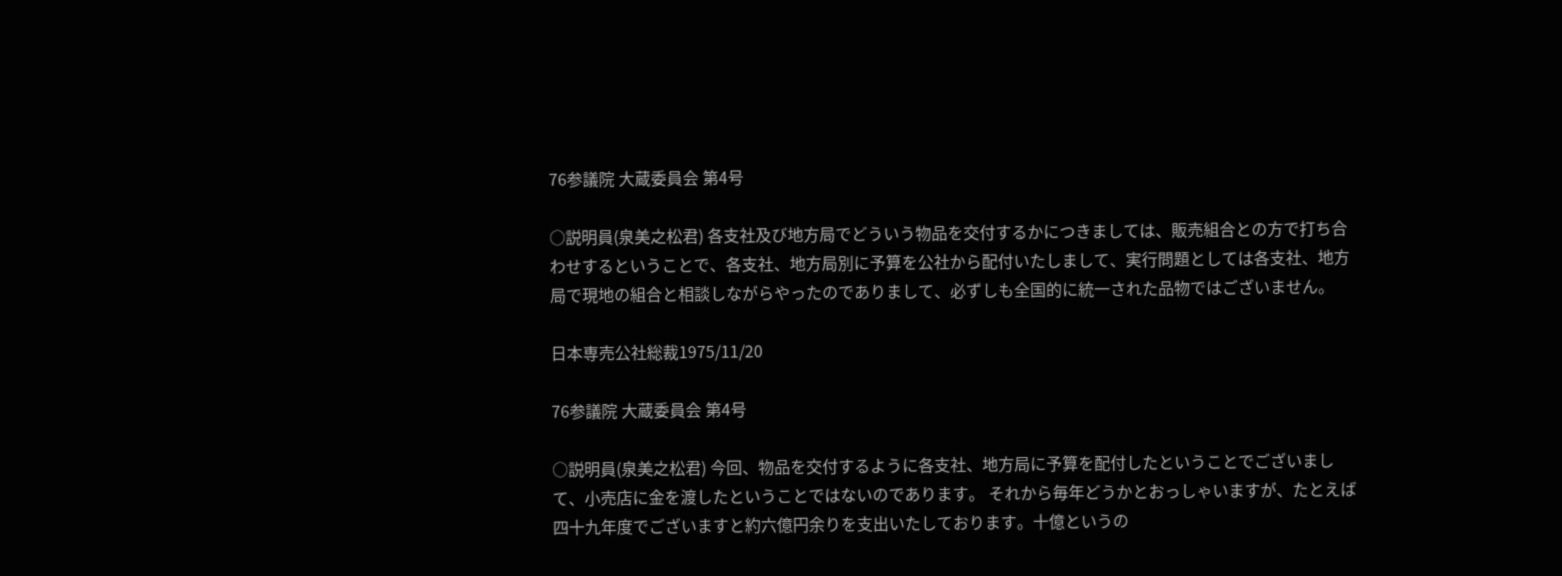76参議院 大蔵委員会 第4号

○説明員(泉美之松君) 各支社及び地方局でどういう物品を交付するかにつきましては、販売組合との方で打ち合わせするということで、各支社、地方局別に予算を公社から配付いたしまして、実行問題としては各支社、地方局で現地の組合と相談しながらやったのでありまして、必ずしも全国的に統一された品物ではございません。

日本専売公社総裁1975/11/20

76参議院 大蔵委員会 第4号

○説明員(泉美之松君) 今回、物品を交付するように各支社、地方局に予算を配付したということでございまして、小売店に金を渡したということではないのであります。 それから毎年どうかとおっしゃいますが、たとえば四十九年度でございますと約六億円余りを支出いたしております。十億というの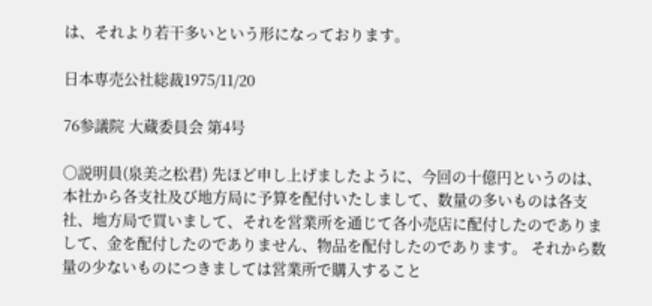は、それより若干多いという形になっております。

日本専売公社総裁1975/11/20

76参議院 大蔵委員会 第4号

○説明員(泉美之松君) 先ほど申し上げましたように、今回の十億円というのは、本社から各支社及び地方局に予算を配付いたしまして、数量の多いものは各支社、地方局で買いまして、それを営業所を通じて各小売店に配付したのでありまして、金を配付したのでありません、物品を配付したのであります。 それから数量の少ないものにつきましては営業所で購入すること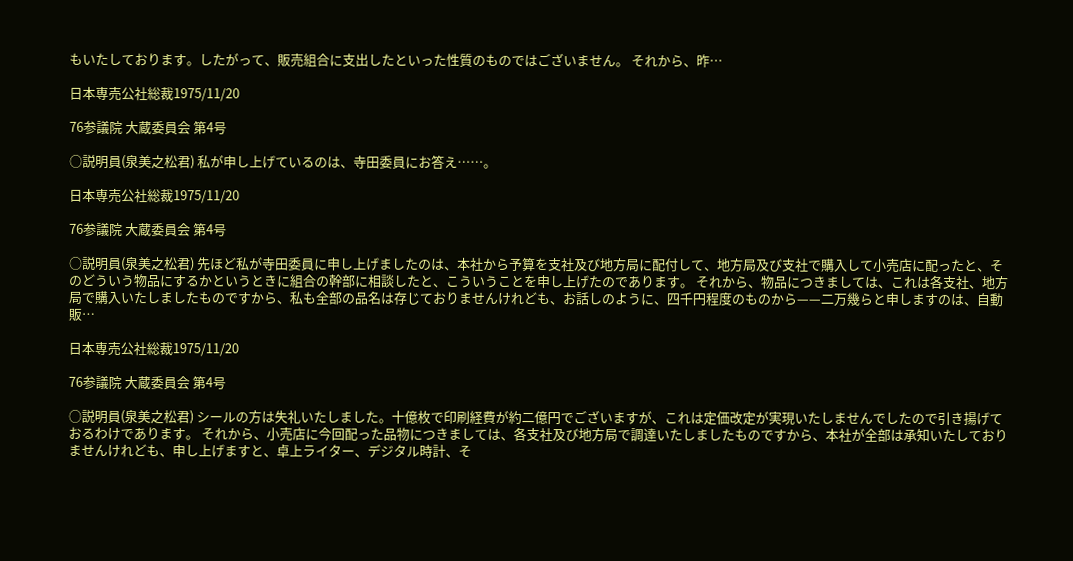もいたしております。したがって、販売組合に支出したといった性質のものではございません。 それから、昨…

日本専売公社総裁1975/11/20

76参議院 大蔵委員会 第4号

○説明員(泉美之松君) 私が申し上げているのは、寺田委員にお答え……。

日本専売公社総裁1975/11/20

76参議院 大蔵委員会 第4号

○説明員(泉美之松君) 先ほど私が寺田委員に申し上げましたのは、本社から予算を支社及び地方局に配付して、地方局及び支社で購入して小売店に配ったと、そのどういう物品にするかというときに組合の幹部に相談したと、こういうことを申し上げたのであります。 それから、物品につきましては、これは各支社、地方局で購入いたしましたものですから、私も全部の品名は存じておりませんけれども、お話しのように、四千円程度のものから——二万幾らと申しますのは、自動販…

日本専売公社総裁1975/11/20

76参議院 大蔵委員会 第4号

○説明員(泉美之松君) シールの方は失礼いたしました。十億枚で印刷経費が約二億円でございますが、これは定価改定が実現いたしませんでしたので引き揚げておるわけであります。 それから、小売店に今回配った品物につきましては、各支社及び地方局で調達いたしましたものですから、本社が全部は承知いたしておりませんけれども、申し上げますと、卓上ライター、デジタル時計、そ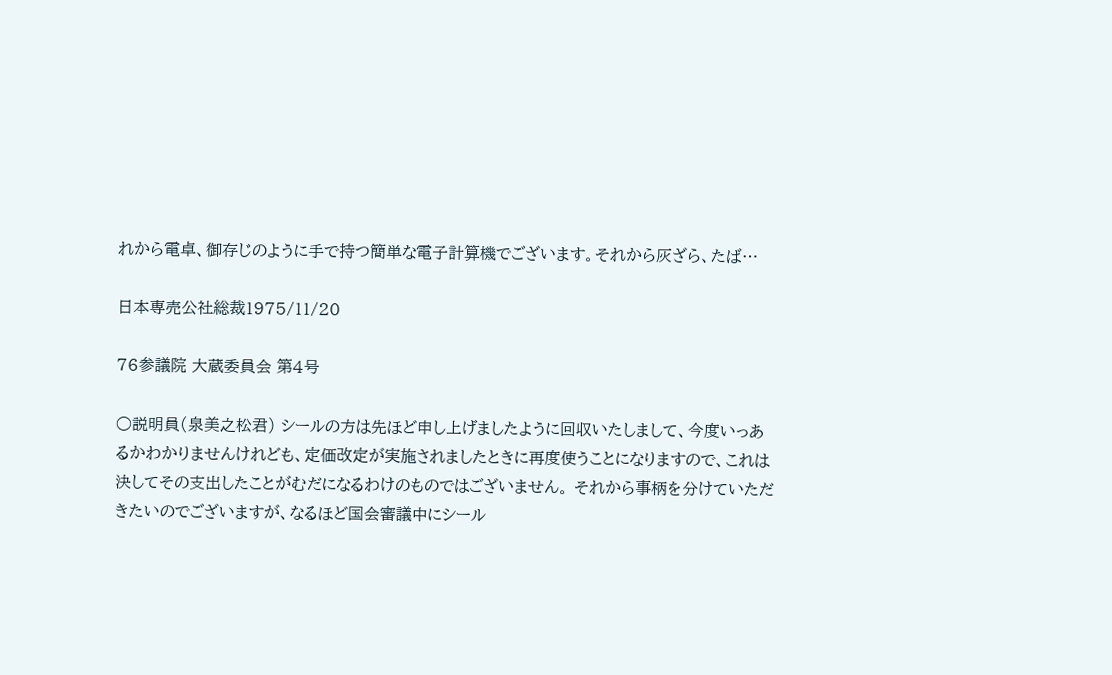れから電卓、御存じのように手で持つ簡単な電子計算機でございます。それから灰ざら、たば…

日本専売公社総裁1975/11/20

76参議院 大蔵委員会 第4号

○説明員(泉美之松君) シールの方は先ほど申し上げましたように回収いたしまして、今度いっあるかわかりませんけれども、定価改定が実施されましたときに再度使うことになりますので、これは決してその支出したことがむだになるわけのものではございません。 それから事柄を分けていただきたいのでございますが、なるほど国会審議中にシール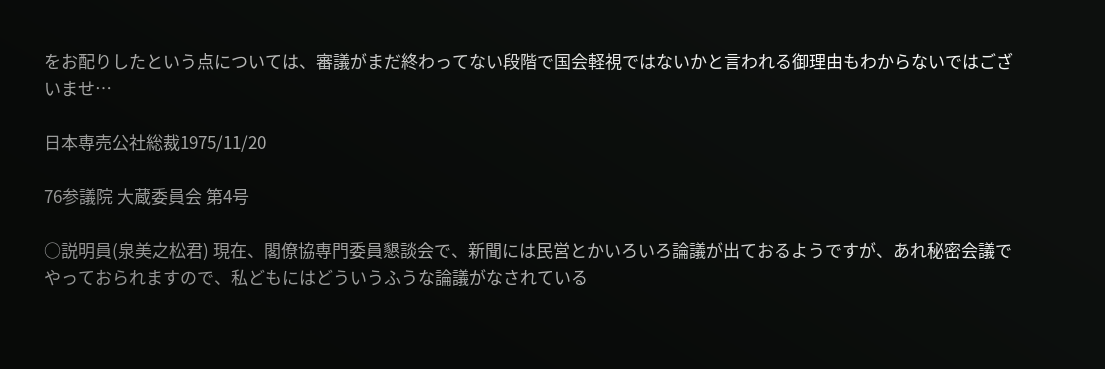をお配りしたという点については、審議がまだ終わってない段階で国会軽視ではないかと言われる御理由もわからないではございませ…

日本専売公社総裁1975/11/20

76参議院 大蔵委員会 第4号

○説明員(泉美之松君) 現在、閣僚協専門委員懇談会で、新聞には民営とかいろいろ論議が出ておるようですが、あれ秘密会議でやっておられますので、私どもにはどういうふうな論議がなされている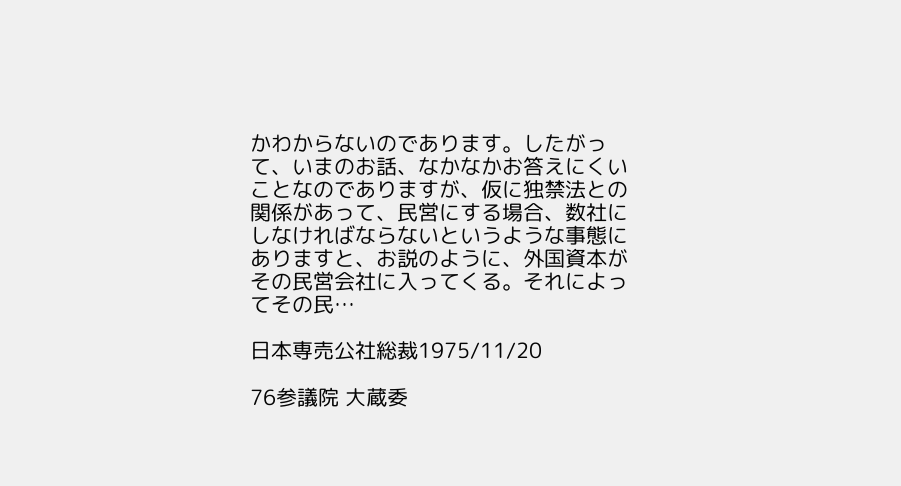かわからないのであります。したがって、いまのお話、なかなかお答えにくいことなのでありますが、仮に独禁法との関係があって、民営にする場合、数社にしなければならないというような事態にありますと、お説のように、外国資本がその民営会社に入ってくる。それによってその民…

日本専売公社総裁1975/11/20

76参議院 大蔵委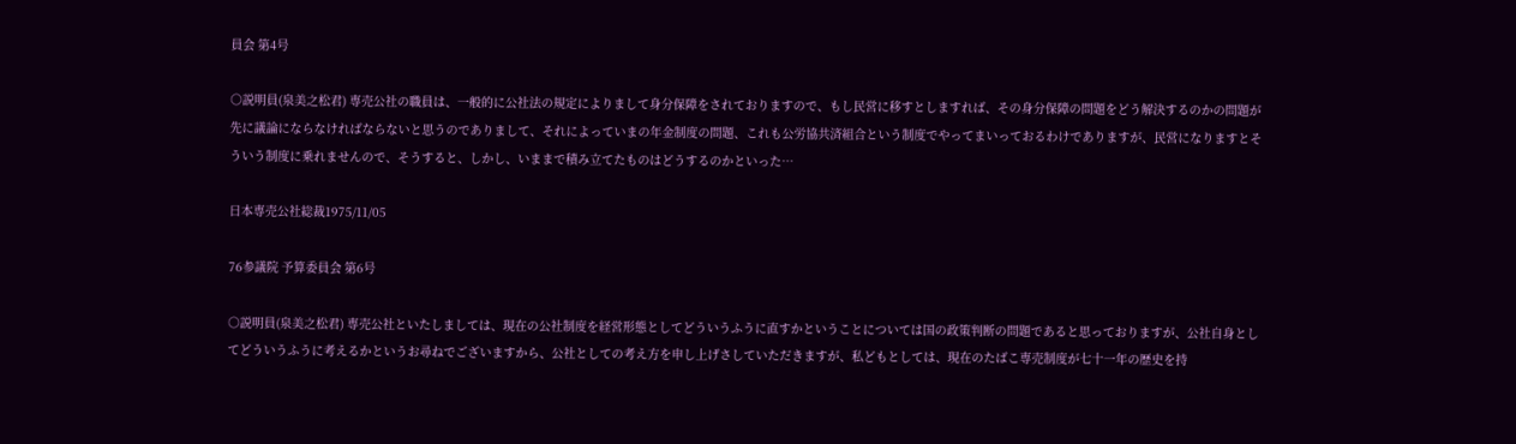員会 第4号

○説明員(泉美之松君) 専売公社の職員は、一般的に公社法の規定によりまして身分保障をされておりますので、もし民営に移すとしますれば、その身分保障の問題をどう解決するのかの問題が先に議論にならなければならないと思うのでありまして、それによっていまの年金制度の問題、これも公労協共済組合という制度でやってまいっておるわけでありますが、民営になりますとそういう制度に乗れませんので、そうすると、しかし、いままで積み立てたものはどうするのかといった…

日本専売公社総裁1975/11/05

76参議院 予算委員会 第6号

○説明員(泉美之松君) 専売公社といたしましては、現在の公社制度を経営形態としてどういうふうに直すかということについては国の政策判断の問題であると思っておりますが、公社自身としてどういうふうに考えるかというお尋ねでございますから、公社としての考え方を申し上げさしていただきますが、私どもとしては、現在のたばこ専売制度が七十一年の歴史を持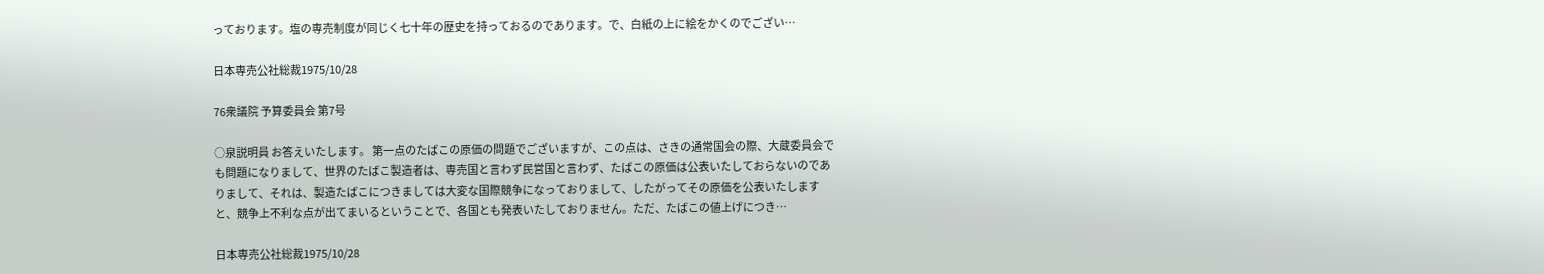っております。塩の専売制度が同じく七十年の歴史を持っておるのであります。で、白紙の上に絵をかくのでござい…

日本専売公社総裁1975/10/28

76衆議院 予算委員会 第7号

○泉説明員 お答えいたします。 第一点のたばこの原価の問題でございますが、この点は、さきの通常国会の際、大蔵委員会でも問題になりまして、世界のたばこ製造者は、専売国と言わず民営国と言わず、たばこの原価は公表いたしておらないのでありまして、それは、製造たばこにつきましては大変な国際競争になっておりまして、したがってその原価を公表いたしますと、競争上不利な点が出てまいるということで、各国とも発表いたしておりません。ただ、たばこの値上げにつき…

日本専売公社総裁1975/10/28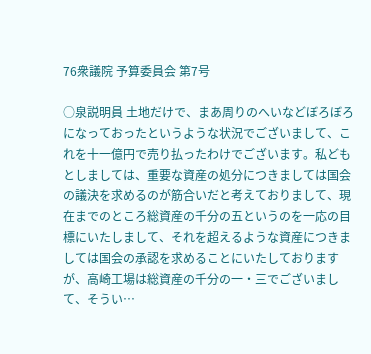76衆議院 予算委員会 第7号

○泉説明員 土地だけで、まあ周りのへいなどぼろぼろになっておったというような状況でございまして、これを十一億円で売り払ったわけでございます。私どもとしましては、重要な資産の処分につきましては国会の議決を求めるのが筋合いだと考えておりまして、現在までのところ総資産の千分の五というのを一応の目標にいたしまして、それを超えるような資産につきましては国会の承認を求めることにいたしておりますが、高崎工場は総資産の千分の一・三でございまして、そうい…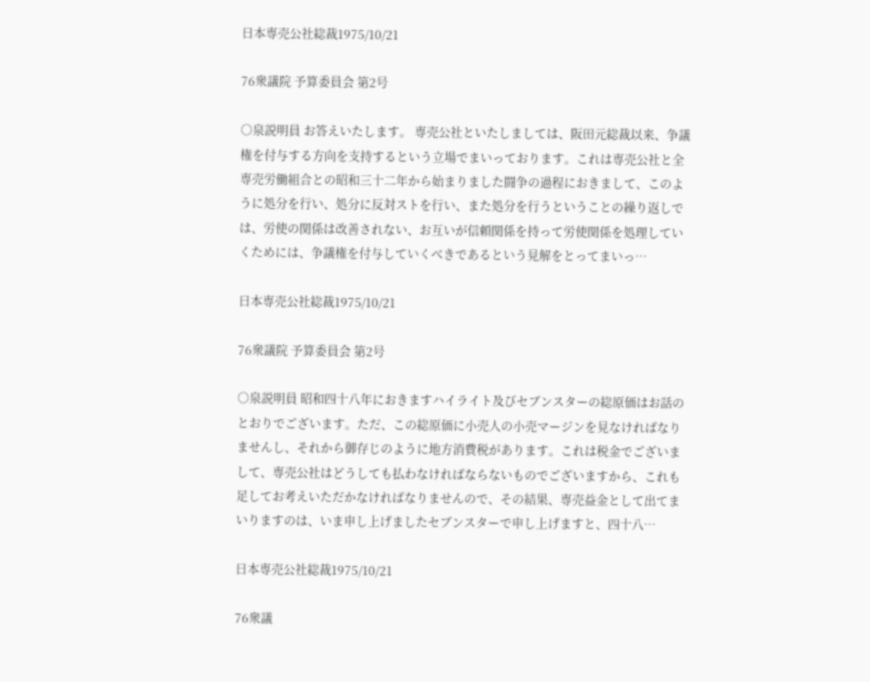日本専売公社総裁1975/10/21

76衆議院 予算委員会 第2号

○泉説明員 お答えいたします。 専売公社といたしましては、阪田元総裁以来、争議権を付与する方向を支持するという立場でまいっております。これは専売公社と全専売労働組合との昭和三十二年から始まりました闘争の過程におきまして、このように処分を行い、処分に反対ストを行い、また処分を行うということの繰り返しでは、労使の関係は改善されない、お互いが信頼関係を持って労使関係を処理していくためには、争議権を付与していくべきであるという見解をとってまいっ…

日本専売公社総裁1975/10/21

76衆議院 予算委員会 第2号

○泉説明員 昭和四十八年におきますハイライト及びセブンスターの総原価はお話のとおりでございます。ただ、この総原価に小売人の小売マージンを見なければなりませんし、それから御存じのように地方消費税があります。これは税金でございまして、専売公社はどうしても払わなければならないものでございますから、これも足してお考えいただかなければなりませんので、その結果、専売益金として出てまいりますのは、いま申し上げましたセブンスターで申し上げますと、四十八…

日本専売公社総裁1975/10/21

76衆議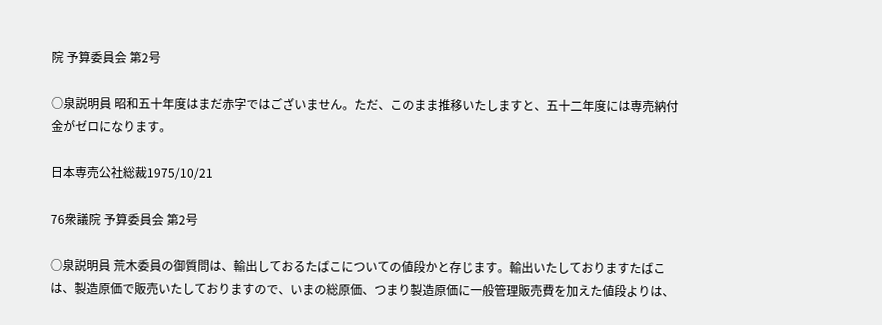院 予算委員会 第2号

○泉説明員 昭和五十年度はまだ赤字ではございません。ただ、このまま推移いたしますと、五十二年度には専売納付金がゼロになります。

日本専売公社総裁1975/10/21

76衆議院 予算委員会 第2号

○泉説明員 荒木委員の御質問は、輸出しておるたばこについての値段かと存じます。輸出いたしておりますたばこは、製造原価で販売いたしておりますので、いまの総原価、つまり製造原価に一般管理販売費を加えた値段よりは、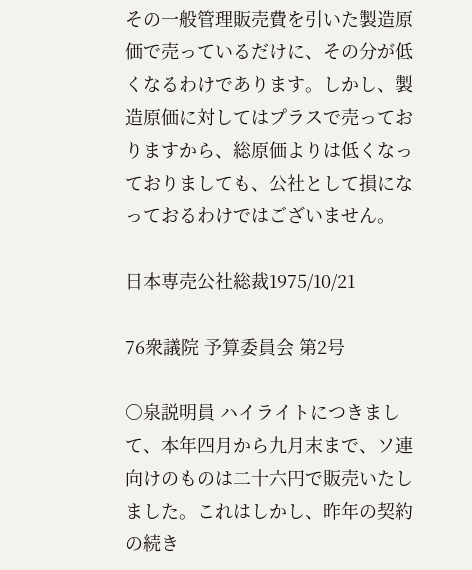その一般管理販売費を引いた製造原価で売っているだけに、その分が低くなるわけであります。しかし、製造原価に対してはプラスで売っておりますから、総原価よりは低くなっておりましても、公社として損になっておるわけではございません。

日本専売公社総裁1975/10/21

76衆議院 予算委員会 第2号

○泉説明員 ハイライトにつきまして、本年四月から九月末まで、ソ連向けのものは二十六円で販売いたしました。これはしかし、昨年の契約の続き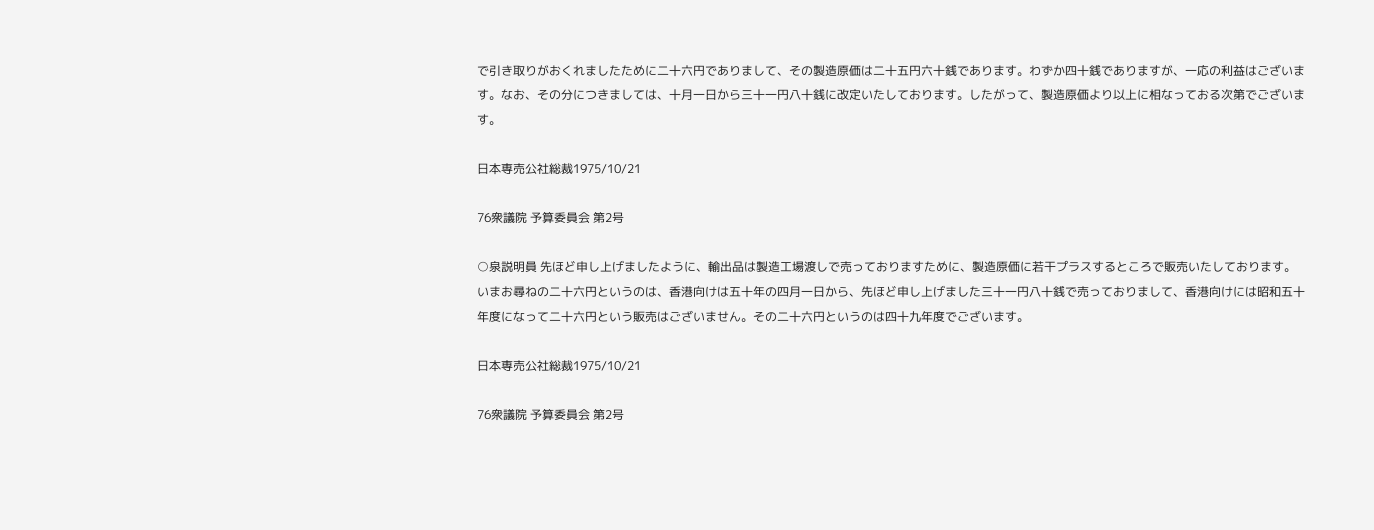で引き取りがおくれましたために二十六円でありまして、その製造原価は二十五円六十銭であります。わずか四十銭でありますが、一応の利益はございます。なお、その分につきましては、十月一日から三十一円八十銭に改定いたしております。したがって、製造原価より以上に相なっておる次第でございます。

日本専売公社総裁1975/10/21

76衆議院 予算委員会 第2号

○泉説明員 先ほど申し上げましたように、輸出品は製造工場渡しで売っておりますために、製造原価に若干プラスするところで販売いたしております。いまお尋ねの二十六円というのは、香港向けは五十年の四月一日から、先ほど申し上げました三十一円八十銭で売っておりまして、香港向けには昭和五十年度になって二十六円という販売はございません。その二十六円というのは四十九年度でございます。

日本専売公社総裁1975/10/21

76衆議院 予算委員会 第2号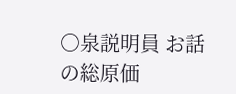○泉説明員 お話の総原価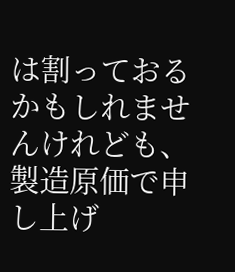は割っておるかもしれませんけれども、製造原価で申し上げ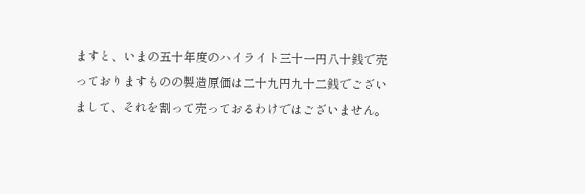ますと、いまの五十年度のハイライト三十一円八十銭で売っておりますものの製造原価は二十九円九十二銭でございまして、それを割って売っておるわけではございません。